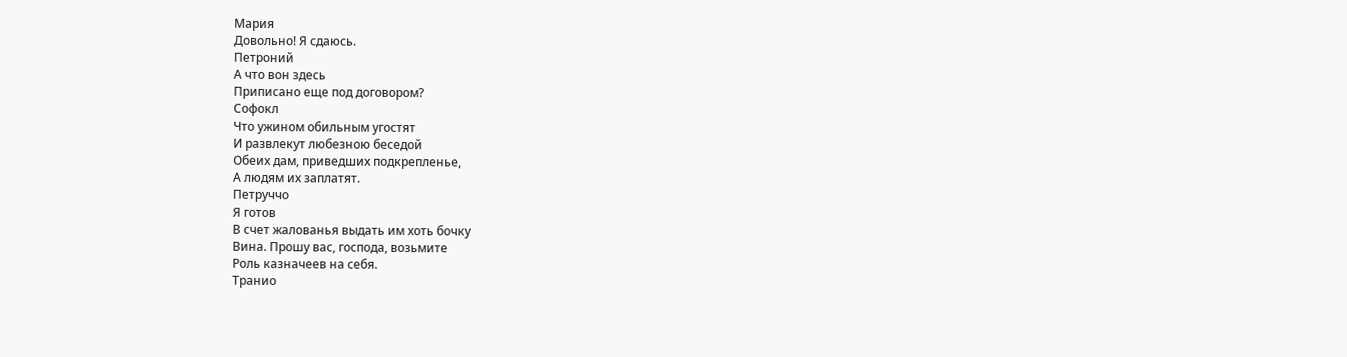Мария
Довольно! Я сдаюсь.
Петроний
А что вон здесь
Приписано еще под договором?
Софокл
Что ужином обильным угостят
И развлекут любезною беседой
Обеих дам, приведших подкрепленье,
А людям их заплатят.
Петруччо
Я готов
В счет жалованья выдать им хоть бочку
Вина. Прошу вас, господа, возьмите
Роль казначеев на себя.
Транио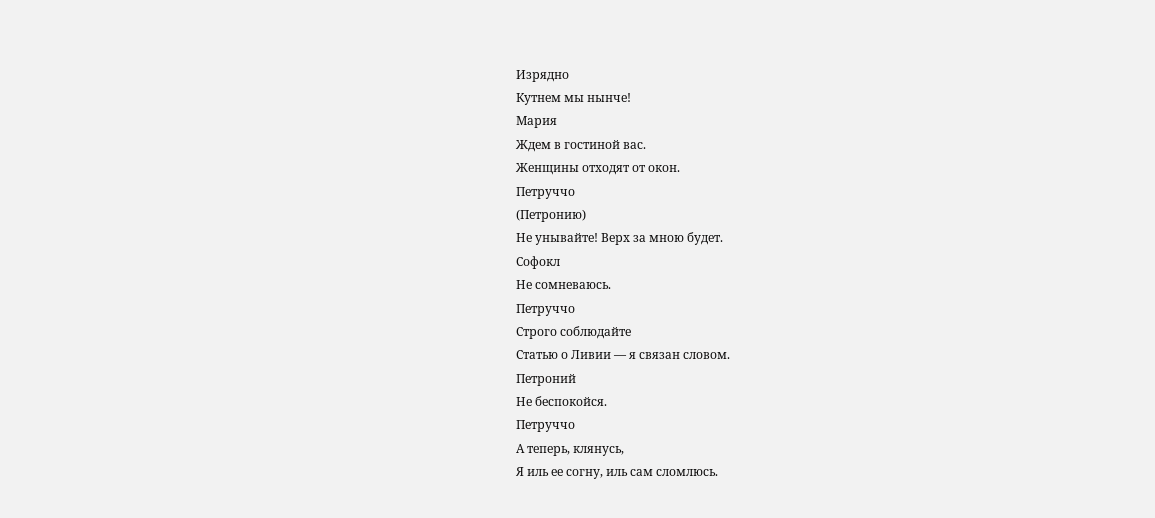Изрядно
Кутнем мы нынче!
Мария
Ждем в гостиной вас.
Женщины отходят от окон.
Петруччо
(Петронию)
Не унывайте! Верх за мною будет.
Софокл
Не сомневаюсь.
Петруччо
Строго соблюдайте
Статью о Ливии — я связан словом.
Петроний
Не беспокойся.
Петруччо
А теперь, клянусь,
Я иль ее согну, иль сам сломлюсь.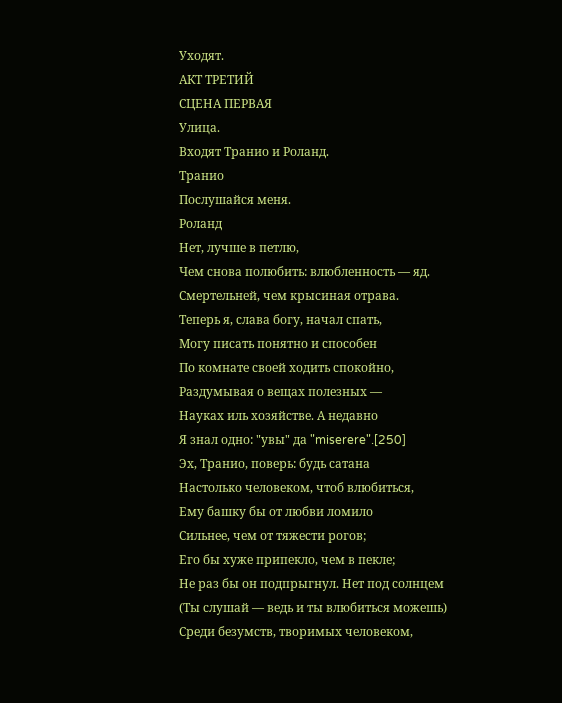Уходят.
АКТ ТРЕТИЙ
СЦЕНА ПЕРВАЯ
Улица.
Входят Транио и Роланд.
Транио
Послушайся меня.
Роланд
Нет, лучше в петлю,
Чем снова полюбить: влюбленность — яд.
Смертельней, чем крысиная отрава.
Теперь я, слава богу, начал спать,
Могу писать понятно и способен
По комнате своей ходить спокойно,
Раздумывая о вещах полезных —
Науках иль хозяйстве. А недавно
Я знал одно: "увы" да "miserere".[250]
Эх, Транио, поверь: будь сатана
Настолько человеком, чтоб влюбиться,
Ему башку бы от любви ломило
Сильнее, чем от тяжести рогов;
Его бы хуже припекло, чем в пекле;
Не раз бы он подпрыгнул. Нет под солнцем
(Ты слушай — ведь и ты влюбиться можешь)
Среди безумств, творимых человеком,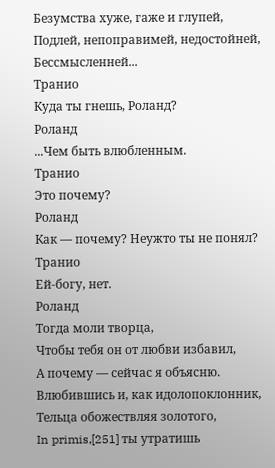Безумства хуже, гаже и глупей,
Подлей, непоправимей, недостойней,
Бессмысленней...
Транио
Куда ты гнешь, Роланд?
Роланд
...Чем быть влюбленным.
Транио
Это почему?
Роланд
Как — почему? Неужто ты не понял?
Транио
Ей-богу, нет.
Роланд
Тогда моли творца,
Чтобы тебя он от любви избавил,
А почему — сейчас я объясню.
Влюбившись и, как идолопоклонник,
Тельца обожествляя золотого,
In primis,[251] ты утратишь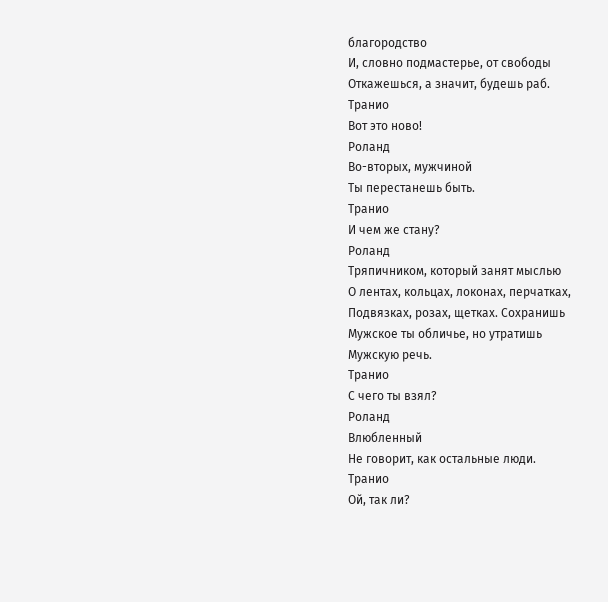благородство
И, словно подмастерье, от свободы
Откажешься, а значит, будешь раб.
Транио
Вот это ново!
Роланд
Во-вторых, мужчиной
Ты перестанешь быть.
Транио
И чем же стану?
Роланд
Тряпичником, который занят мыслью
О лентах, кольцах, локонах, перчатках,
Подвязках, розах, щетках. Сохранишь
Мужское ты обличье, но утратишь
Мужскую речь.
Транио
С чего ты взял?
Роланд
Влюбленный
Не говорит, как остальные люди.
Транио
Ой, так ли?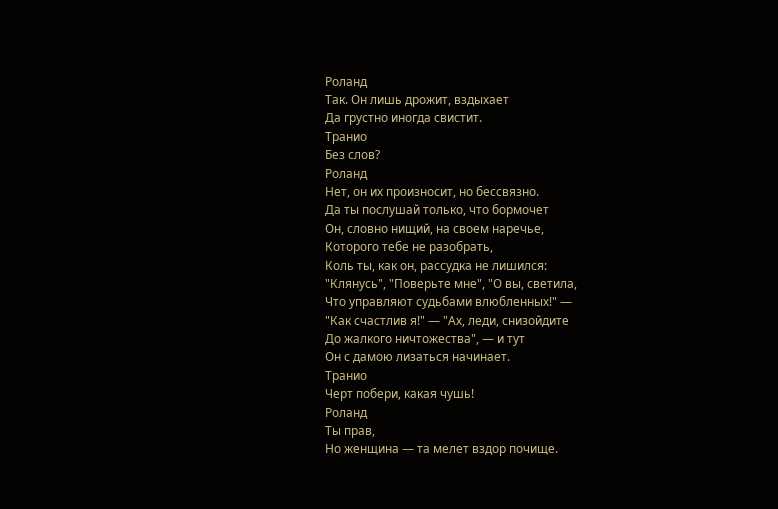Роланд
Так. Он лишь дрожит, вздыхает
Да грустно иногда свистит.
Транио
Без слов?
Роланд
Нет, он их произносит, но бессвязно.
Да ты послушай только, что бормочет
Он, словно нищий, на своем наречье,
Которого тебе не разобрать,
Коль ты, как он, рассудка не лишился:
"Клянусь", "Поверьте мне", "О вы, светила,
Что управляют судьбами влюбленных!" —
"Как счастлив я!" — "Ах, леди, снизойдите
До жалкого ничтожества", — и тут
Он с дамою лизаться начинает.
Транио
Черт побери, какая чушь!
Роланд
Ты прав,
Но женщина — та мелет вздор почище.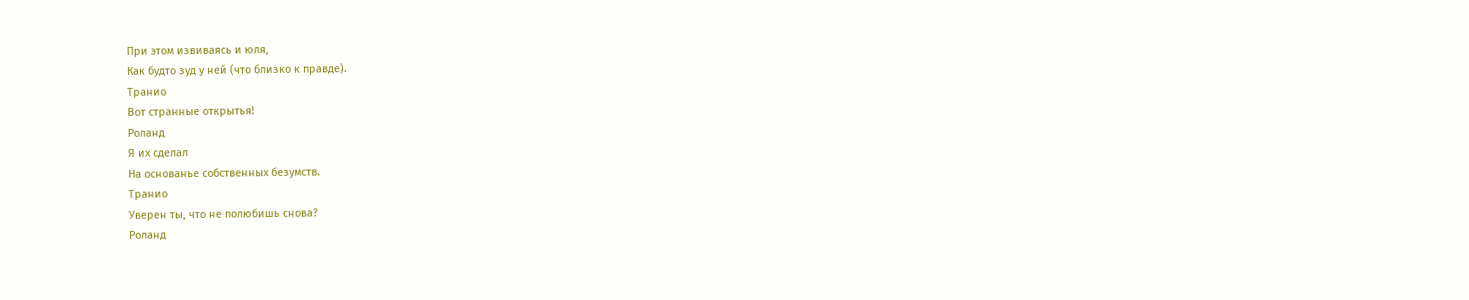При этом извиваясь и юля,
Как будто зуд у ней (что близко к правде).
Транио
Вот странные открытья!
Роланд
Я их сделал
На основанье собственных безумств.
Транио
Уверен ты, что не полюбишь снова?
Роланд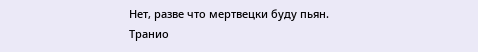Нет, разве что мертвецки буду пьян.
Транио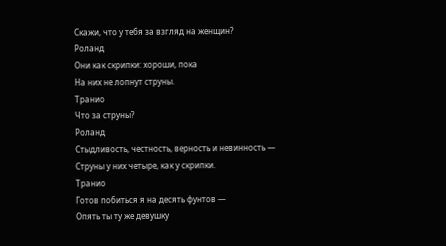Скажи, что у тебя за взгляд на женщин?
Роланд
Они как скрипки: хороши, пока
На них не лопнут струны.
Транио
Что за струны?
Роланд
Стыдливость, честность, верность и невинность —
Струны у них четыре, как у скрипки.
Транио
Готов побиться я на десять фунтов —
Опять ты ту же девушку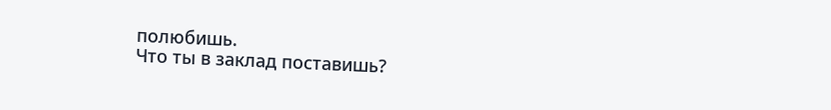полюбишь.
Что ты в заклад поставишь?